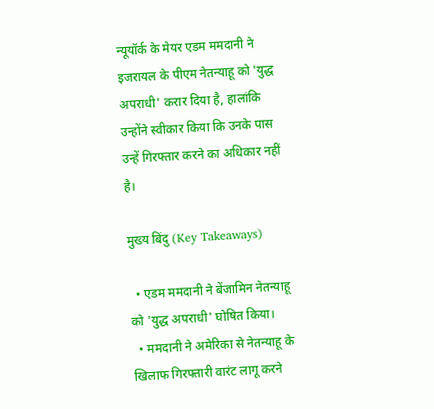न्यूयॉर्क के मेयर एडम ममदानी ने इजरायल के पीएम नेतन्याहू को 'युद्ध अपराधी' करार दिया है, हालांकि उन्होंने स्वीकार किया कि उनके पास उन्हें गिरफ्तार करने का अधिकार नहीं है।

मुख्य बिंदु (Key Takeaways)

  • एडम ममदानी ने बेंजामिन नेतन्याहू को 'युद्ध अपराधी' घोषित किया।
  • ममदानी ने अमेरिका से नेतन्याहू के खिलाफ गिरफ्तारी वारंट लागू करने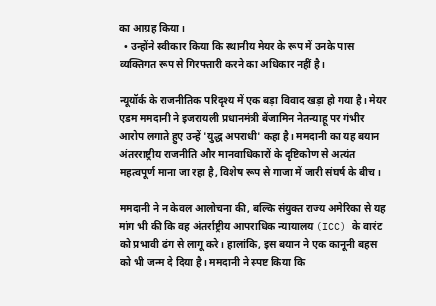का आग्रह किया।
  • उन्होंने स्वीकार किया कि स्थानीय मेयर के रूप में उनके पास व्यक्तिगत रूप से गिरफ्तारी करने का अधिकार नहीं है।

न्यूयॉर्क के राजनीतिक परिदृश्य में एक बड़ा विवाद खड़ा हो गया है। मेयर एडम ममदानी ने इजरायली प्रधानमंत्री बेंजामिन नेतन्याहू पर गंभीर आरोप लगाते हुए उन्हें 'युद्ध अपराधी' कहा है। ममदानी का यह बयान अंतरराष्ट्रीय राजनीति और मानवाधिकारों के दृष्टिकोण से अत्यंत महत्वपूर्ण माना जा रहा है, विशेष रूप से गाजा में जारी संघर्ष के बीच।

ममदानी ने न केवल आलोचना की, बल्कि संयुक्त राज्य अमेरिका से यह मांग भी की कि वह अंतर्राष्ट्रीय आपराधिक न्यायालय (ICC) के वारंट को प्रभावी ढंग से लागू करे। हालांकि, इस बयान ने एक कानूनी बहस को भी जन्म दे दिया है। ममदानी ने स्पष्ट किया कि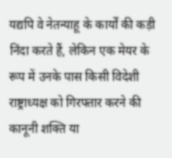यद्यपि वे नेतन्याहू के कार्यों की कड़ी निंदा करते हैं, लेकिन एक मेयर के रूप में उनके पास किसी विदेशी राष्ट्राध्यक्ष को गिरफ्तार करने की कानूनी शक्ति या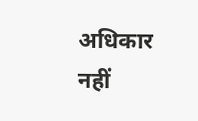अधिकार नहीं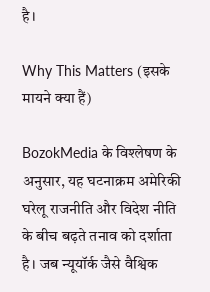है।

Why This Matters (इसके मायने क्या हैं)

BozokMedia के विश्लेषण के अनुसार, यह घटनाक्रम अमेरिकी घरेलू राजनीति और विदेश नीति के बीच बढ़ते तनाव को दर्शाता है। जब न्यूयॉर्क जैसे वैश्विक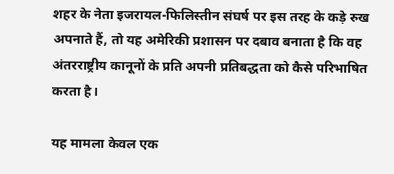शहर के नेता इजरायल-फिलिस्तीन संघर्ष पर इस तरह के कड़े रुख अपनाते हैं, तो यह अमेरिकी प्रशासन पर दबाव बनाता है कि वह अंतरराष्ट्रीय कानूनों के प्रति अपनी प्रतिबद्धता को कैसे परिभाषित करता है।

यह मामला केवल एक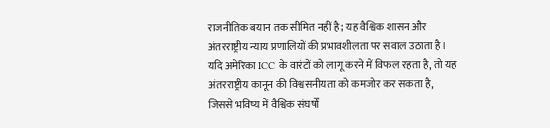राजनीतिक बयान तक सीमित नहीं है; यह वैश्विक शासन और अंतरराष्ट्रीय न्याय प्रणालियों की प्रभावशीलता पर सवाल उठाता है। यदि अमेरिका ICC के वारंटों को लागू करने में विफल रहता है, तो यह अंतरराष्ट्रीय कानून की विश्वसनीयता को कमजोर कर सकता है, जिससे भविष्य में वैश्विक संघर्षों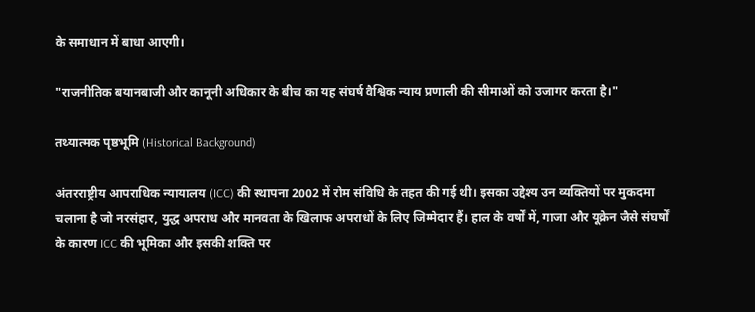के समाधान में बाधा आएगी।

"राजनीतिक बयानबाजी और कानूनी अधिकार के बीच का यह संघर्ष वैश्विक न्याय प्रणाली की सीमाओं को उजागर करता है।"

तथ्यात्मक पृष्ठभूमि (Historical Background)

अंतरराष्ट्रीय आपराधिक न्यायालय (ICC) की स्थापना 2002 में रोम संविधि के तहत की गई थी। इसका उद्देश्य उन व्यक्तियों पर मुकदमा चलाना है जो नरसंहार, युद्ध अपराध और मानवता के खिलाफ अपराधों के लिए जिम्मेदार हैं। हाल के वर्षों में, गाजा और यूक्रेन जैसे संघर्षों के कारण ICC की भूमिका और इसकी शक्ति पर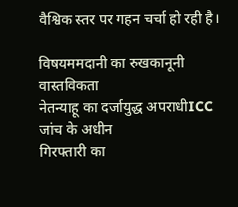वैश्विक स्तर पर गहन चर्चा हो रही है।

विषयममदानी का रुखकानूनी वास्तविकता
नेतन्याहू का दर्जायुद्ध अपराधीICC जांच के अधीन
गिरफ्तारी का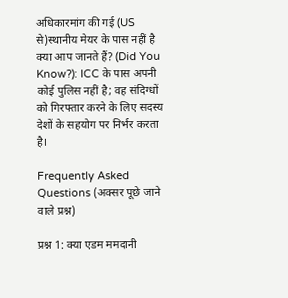अधिकारमांग की गई (US से)स्थानीय मेयर के पास नहीं है
क्या आप जानते हैं? (Did You Know?): ICC के पास अपनी कोई पुलिस नहीं है; वह संदिग्धों को गिरफ्तार करने के लिए सदस्य देशों के सहयोग पर निर्भर करता है।

Frequently Asked Questions (अक्सर पूछे जाने वाले प्रश्न)

प्रश्न 1: क्या एडम ममदानी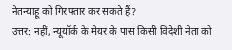नेतन्याहू को गिरफ्तार कर सकते हैं?
उत्तर: नहीं, न्यूयॉर्क के मेयर के पास किसी विदेशी नेता को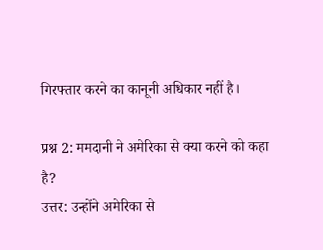गिरफ्तार करने का कानूनी अधिकार नहीं है।

प्रश्न 2: ममदानी ने अमेरिका से क्या करने को कहा है?
उत्तर: उन्होंने अमेरिका से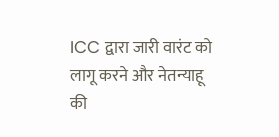ICC द्वारा जारी वारंट को लागू करने और नेतन्याहू की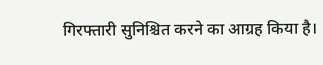गिरफ्तारी सुनिश्चित करने का आग्रह किया है।